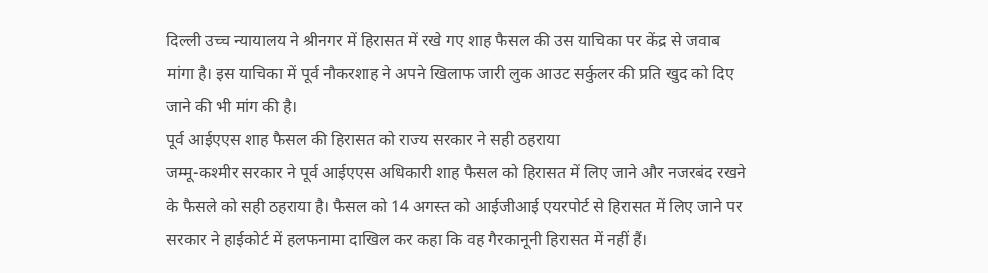दिल्ली उच्च न्यायालय ने श्रीनगर में हिरासत में रखे गए शाह फैसल की उस याचिका पर केंद्र से जवाब मांगा है। इस याचिका में पूर्व नौकरशाह ने अपने खिलाफ जारी लुक आउट सर्कुलर की प्रति खुद को दिए जाने की भी मांग की है।
पूर्व आईएएस शाह फैसल की हिरासत को राज्य सरकार ने सही ठहराया
जम्मू-कश्मीर सरकार ने पूर्व आईएएस अधिकारी शाह फैसल को हिरासत में लिए जाने और नजरबंद रखने के फैसले को सही ठहराया है। फैसल को 14 अगस्त को आईजीआई एयरपोर्ट से हिरासत में लिए जाने पर सरकार ने हाईकोर्ट में हलफनामा दाखिल कर कहा कि वह गैरकानूनी हिरासत में नहीं हैं।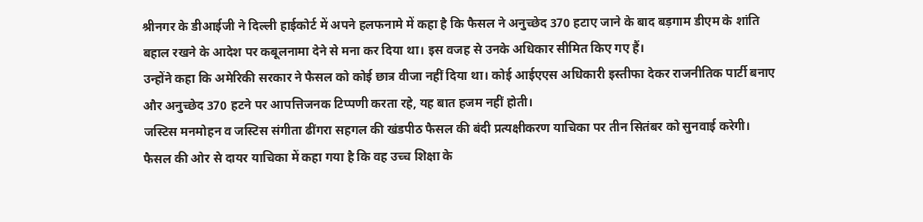श्रीनगर के डीआईजी ने दिल्ली हाईकोर्ट में अपने हलफनामे में कहा है कि फैसल ने अनुच्छेद 370 हटाए जाने के बाद बड़गाम डीएम के शांति बहाल रखने के आदेश पर कबूलनामा देने से मना कर दिया था। इस वजह से उनके अधिकार सीमित किए गए हैं।
उन्होंने कहा कि अमेरिकी सरकार ने फैसल को कोई छात्र वीजा नहीं दिया था। कोई आईएएस अधिकारी इस्तीफा देकर राजनीतिक पार्टी बनाए और अनुच्छेद 370 हटने पर आपत्तिजनक टिप्पणी करता रहे, यह बात हजम नहीं होती।
जस्टिस मनमोहन व जस्टिस संगीता ढींगरा सहगल की खंडपीठ फैसल की बंदी प्रत्यक्षीकरण याचिका पर तीन सितंबर को सुनवाई करेगी। फैसल की ओर से दायर याचिका में कहा गया है कि वह उच्च शिक्षा के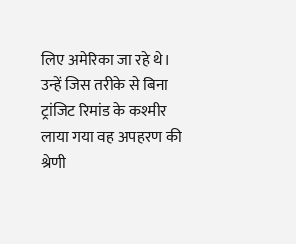लिए अमेरिका जा रहे थे। उन्हें जिस तरीके से बिना ट्रांजिट रिमांड के कश्मीर लाया गया वह अपहरण की श्रेणी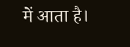में आता है।